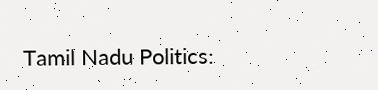Tamil Nadu Politics: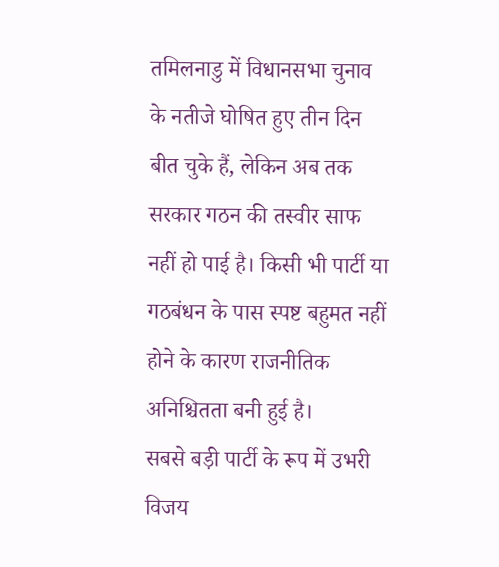तमिलनाडु में विधानसभा चुनाव के नतीजे घोषित हुए तीन दिन बीत चुके हैं, लेकिन अब तक सरकार गठन की तस्वीर साफ नहीं हो पाई है। किसी भी पार्टी या गठबंधन के पास स्पष्ट बहुमत नहीं होने के कारण राजनीतिक अनिश्चितता बनी हुई है।
सबसे बड़ी पार्टी के रूप में उभरी विजय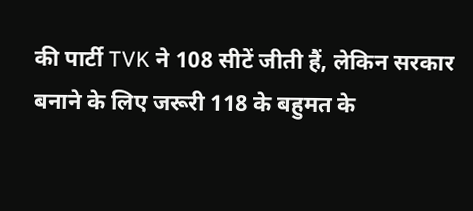की पार्टी TVK ने 108 सीटें जीती हैं, लेकिन सरकार बनाने के लिए जरूरी 118 के बहुमत के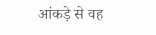आंकड़े से वह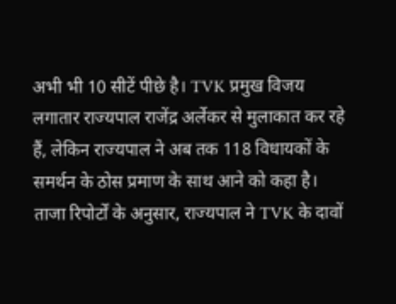अभी भी 10 सीटें पीछे है। TVK प्रमुख विजय लगातार राज्यपाल राजेंद्र अर्लेकर से मुलाकात कर रहे हैं, लेकिन राज्यपाल ने अब तक 118 विधायकों के समर्थन के ठोस प्रमाण के साथ आने को कहा है।
ताजा रिपोर्टों के अनुसार, राज्यपाल ने TVK के दावों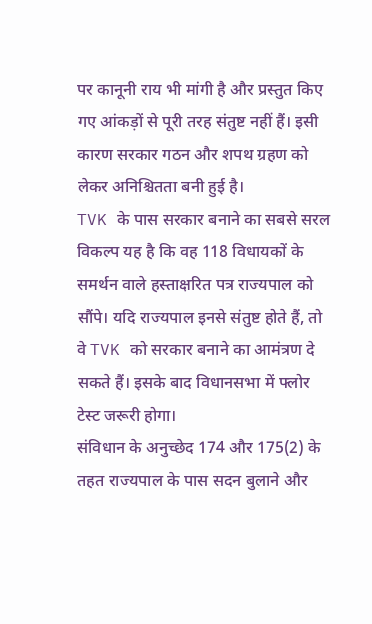पर कानूनी राय भी मांगी है और प्रस्तुत किए गए आंकड़ों से पूरी तरह संतुष्ट नहीं हैं। इसी कारण सरकार गठन और शपथ ग्रहण को लेकर अनिश्चितता बनी हुई है।
TVK के पास सरकार बनाने का सबसे सरल विकल्प यह है कि वह 118 विधायकों के समर्थन वाले हस्ताक्षरित पत्र राज्यपाल को सौंपे। यदि राज्यपाल इनसे संतुष्ट होते हैं, तो वे TVK को सरकार बनाने का आमंत्रण दे सकते हैं। इसके बाद विधानसभा में फ्लोर टेस्ट जरूरी होगा।
संविधान के अनुच्छेद 174 और 175(2) के तहत राज्यपाल के पास सदन बुलाने और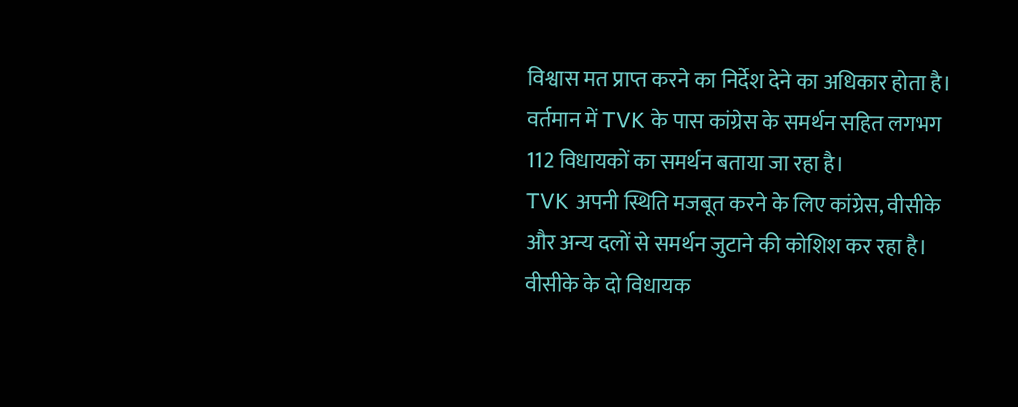विश्वास मत प्राप्त करने का निर्देश देने का अधिकार होता है। वर्तमान में TVK के पास कांग्रेस के समर्थन सहित लगभग 112 विधायकों का समर्थन बताया जा रहा है।
TVK अपनी स्थिति मजबूत करने के लिए कांग्रेस, वीसीके और अन्य दलों से समर्थन जुटाने की कोशिश कर रहा है। वीसीके के दो विधायक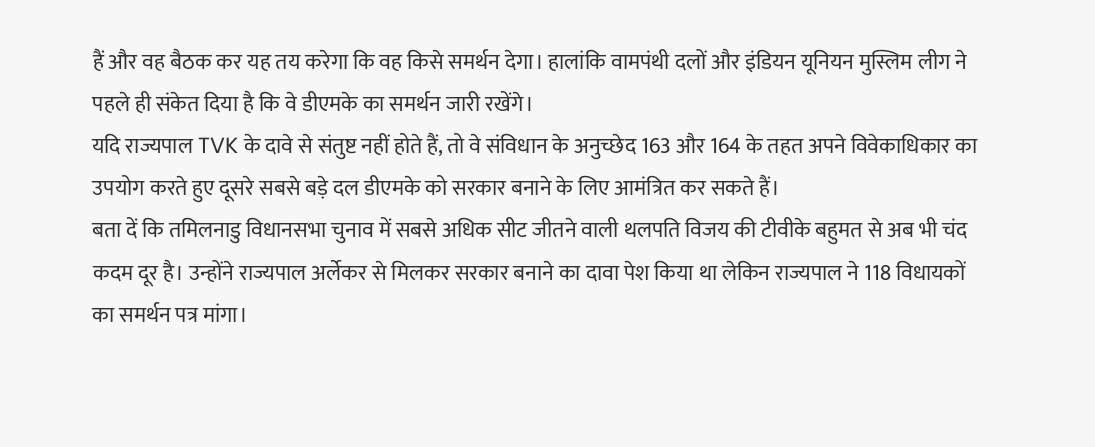हैं और वह बैठक कर यह तय करेगा कि वह किसे समर्थन देगा। हालांकि वामपंथी दलों और इंडियन यूनियन मुस्लिम लीग ने पहले ही संकेत दिया है कि वे डीएमके का समर्थन जारी रखेंगे।
यदि राज्यपाल TVK के दावे से संतुष्ट नहीं होते हैं, तो वे संविधान के अनुच्छेद 163 और 164 के तहत अपने विवेकाधिकार का उपयोग करते हुए दूसरे सबसे बड़े दल डीएमके को सरकार बनाने के लिए आमंत्रित कर सकते हैं।
बता दें कि तमिलनाडु विधानसभा चुनाव में सबसे अधिक सीट जीतने वाली थलपति विजय की टीवीके बहुमत से अब भी चंद कदम दूर है। उन्होंने राज्यपाल अर्लेकर से मिलकर सरकार बनाने का दावा पेश किया था लेकिन राज्यपाल ने 118 विधायकों का समर्थन पत्र मांगा।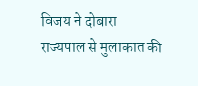विजय ने दोबारा राज्यपाल से मुलाकात की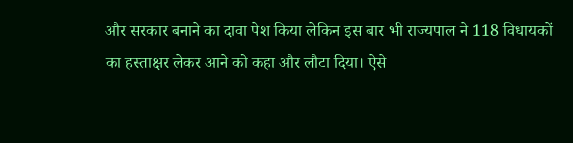और सरकार बनाने का दावा पेश किया लेकिन इस बार भी राज्यपाल ने 118 विधायकों का हस्ताक्षर लेकर आने को कहा और लौटा दिया। ऐसे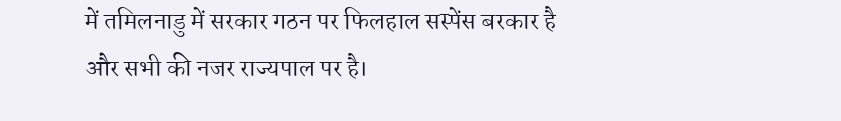में तमिलनाडु में सरकार गठन पर फिलहाल सस्पेंस बरकार है और सभी की नजर राज्यपाल पर है।